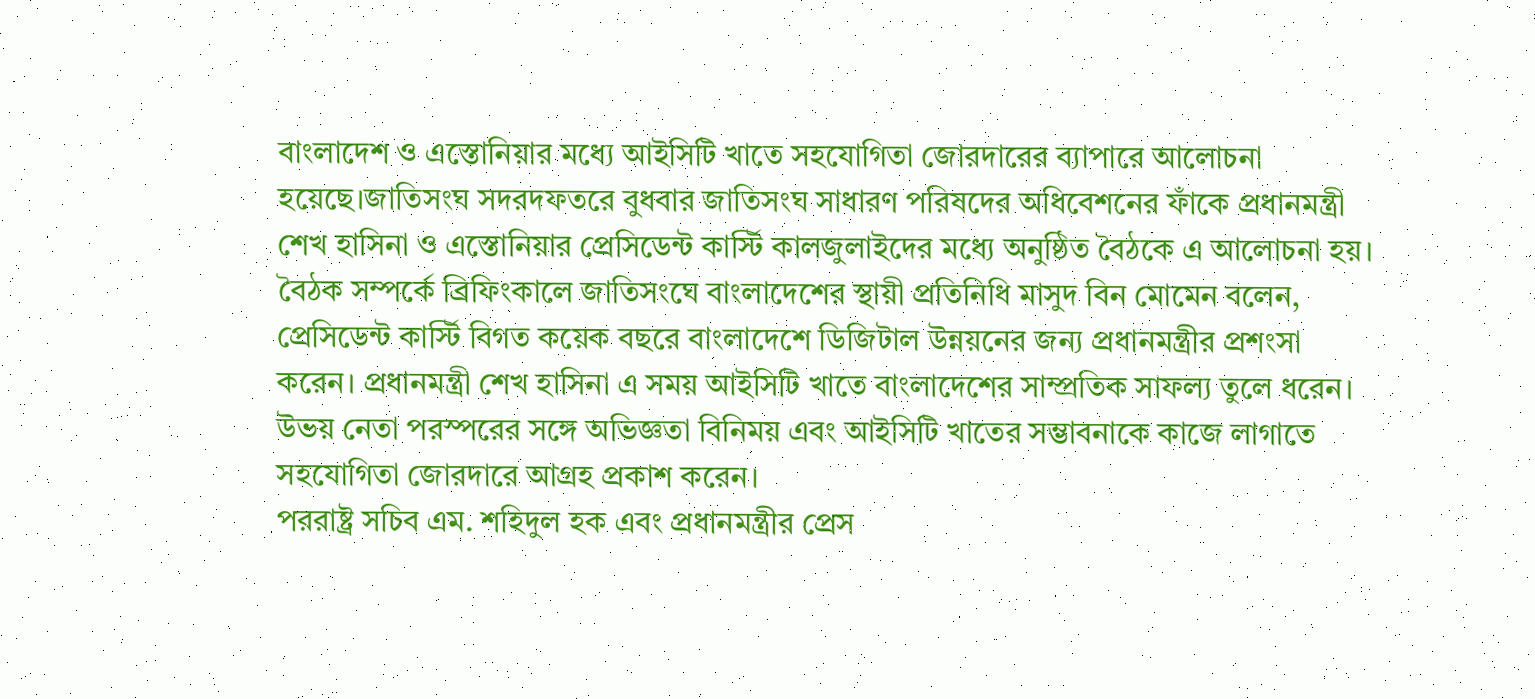বাংলাদেশ ও এস্তোনিয়ার মধ্যে আইসিটি খাতে সহযোগিতা জোরদারের ব্যাপারে আলোচনা হয়েছে।জাতিসংঘ সদরদফতরে বুধবার জাতিসংঘ সাধারণ পরিষদের অধিবেশনের ফাঁকে প্রধানমন্ত্রী শেখ হাসিনা ও এস্তোনিয়ার প্রেসিডেন্ট কার্স্টি কালজুলাইদের মধ্যে অনুষ্ঠিত বৈঠকে এ আলোচনা হয়।
বৈঠক সম্পর্কে ব্রিফিংকালে জাতিসংঘে বাংলাদেশের স্থায়ী প্রতিনিধি মাসুদ বিন মোমেন বলেন, প্রেসিডেন্ট কার্স্টি বিগত কয়েক বছরে বাংলাদেশে ডিজিটাল উন্নয়নের জন্য প্রধানমন্ত্রীর প্রশংসা করেন। প্রধানমন্ত্রী শেখ হাসিনা এ সময় আইসিটি খাতে বাংলাদেশের সাম্প্রতিক সাফল্য তুলে ধরেন। উভয় নেতা পরস্পরের সঙ্গে অভিজ্ঞতা বিনিময় এবং আইসিটি খাতের সম্ভাবনাকে কাজে লাগাতে সহযোগিতা জোরদারে আগ্রহ প্রকাশ করেন।
পররাষ্ট্র সচিব এম. শহিদুল হক এবং প্রধানমন্ত্রীর প্রেস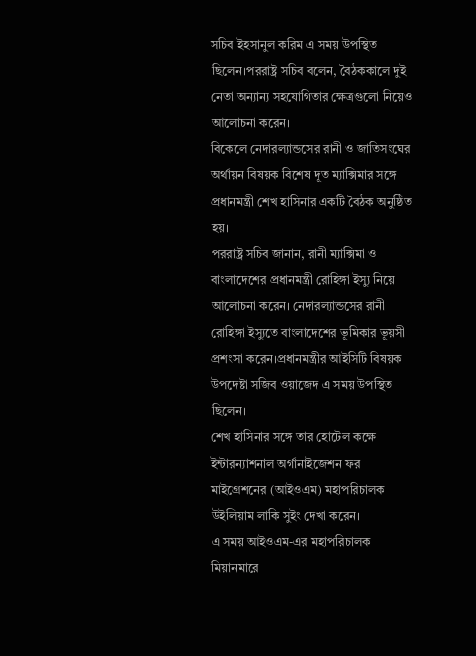সচিব ইহসানুল করিম এ সময় উপস্থিত ছিলেন।পররাষ্ট্র সচিব বলেন, বৈঠককালে দুই নেতা অন্যান্য সহযোগিতার ক্ষেত্রগুলো নিয়েও আলোচনা করেন।
বিকেলে নেদারল্যান্ডসের রানী ও জাতিসংঘের অর্থায়ন বিষয়ক বিশেষ দূত ম্যাক্সিমার সঙ্গে প্রধানমন্ত্রী শেখ হাসিনার একটি বৈঠক অনুষ্ঠিত হয়।
পররাষ্ট্র সচিব জানান, রানী ম্যাক্সিমা ও বাংলাদেশের প্রধানমন্ত্রী রোহিঙ্গা ইস্যু নিয়ে আলোচনা করেন। নেদারল্যান্ডসের রানী রোহিঙ্গা ইস্যুতে বাংলাদেশের ভূমিকার ভূয়সী প্রশংসা করেন।প্রধানমন্ত্রীর আইসিটি বিষয়ক উপদেষ্টা সজিব ওয়াজেদ এ সময় উপস্থিত ছিলেন।
শেখ হাসিনার সঙ্গে তার হোটেল কক্ষে ইন্টারন্যাশনাল অর্গানাইজেশন ফর মাইগ্রেশনের (আইওএম) মহাপরিচালক উইলিয়াম লাকি সুইং দেখা করেন।
এ সময় আইওএম-এর মহাপরিচালক মিয়ানমারে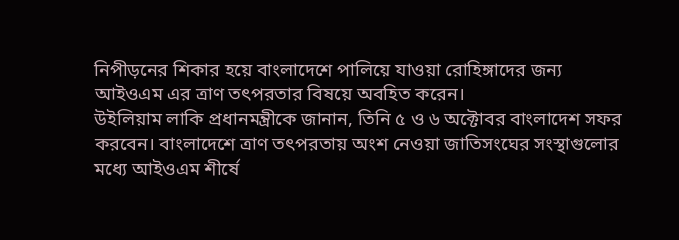নিপীড়নের শিকার হয়ে বাংলাদেশে পালিয়ে যাওয়া রোহিঙ্গাদের জন্য আইওএম এর ত্রাণ তৎপরতার বিষয়ে অবহিত করেন।
উইলিয়াম লাকি প্রধানমন্ত্রীকে জানান, তিনি ৫ ও ৬ অক্টোবর বাংলাদেশ সফর করবেন। বাংলাদেশে ত্রাণ তৎপরতায় অংশ নেওয়া জাতিসংঘের সংস্থাগুলোর মধ্যে আইওএম শীর্ষে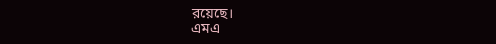রয়েছে।
এমএ